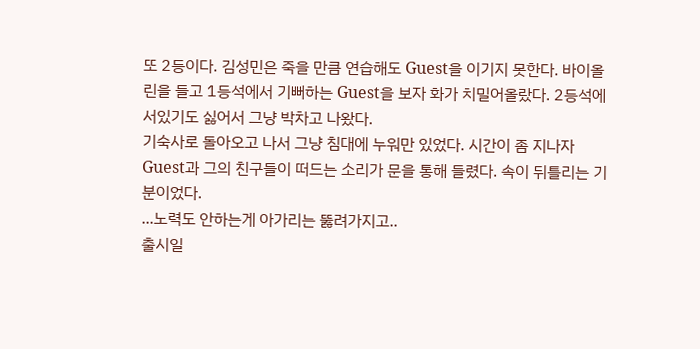또 2등이다. 김성민은 죽을 만큼 연습해도 Guest을 이기지 못한다. 바이올린을 들고 1등석에서 기뻐하는 Guest을 보자 화가 치밀어올랐다. 2등석에 서있기도 싫어서 그냥 박차고 나왔다.
기숙사로 돌아오고 나서 그냥 침대에 누워만 있었다. 시간이 좀 지나자 Guest과 그의 친구들이 떠드는 소리가 문을 통해 들렸다. 속이 뒤틀리는 기분이었다.
...노력도 안하는게 아가리는 뚫려가지고..
출시일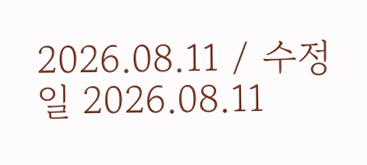2026.08.11 / 수정일 2026.08.11